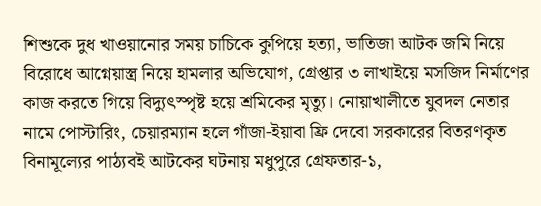শিশুকে দুধ খাওয়ানোর সময় চাচিকে কুপিয়ে হত্যা, ভাতিজা আটক জমি নিয়ে বিরোধে আগ্নেয়াস্ত্র নিয়ে হামলার অভিযোগ, গ্রেপ্তার ৩ লাখাইয়ে মসজিদ নির্মাণের কাজ করতে গিয়ে বিদ্যুৎস্পৃষ্ট হয়ে শ্রমিকের মৃত্যু। নোয়াখালীতে যুবদল নেতার নামে পোস্টারিং, চেয়ারম্যান হলে গাঁজা-ইয়াবা ফ্রি দেবো সরকারের বিতরণকৃত বিনামূল্যের পাঠ্যবই আটকের ঘটনায় মধুপুরে গ্রেফতার-১,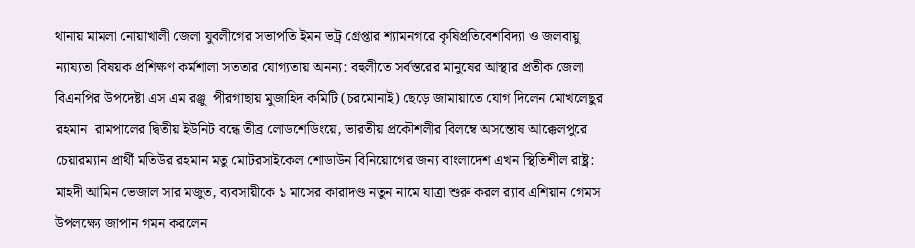থানায় মামলা নোয়াখালী জেলা যুবলীগের সভাপতি ইমন ভট্র গ্রেপ্তার শ্যামনগরে কৃষিপ্রতিবেশবিদ্যা ও জলবায়ু ন্যায্যতা বিষয়ক প্রশিক্ষণ কর্মশালা সততার যোগ্যতায় অনন্য: বহুলীতে সর্বস্তরের মানুষের আস্থার প্রতীক জেলা বিএনপির উপদেষ্টা এস এম রঞ্জু  পীরগাছায় মুজাহিদ কমিটি (চরমোনাই) ছেড়ে জামায়াতে যোগ দিলেন মোখলেছুর রহমান  রামপালের দ্বিতীয় ইউনিট বন্ধে তীব্র লোডশেডিংয়ে, ভারতীয় প্রকৌশলীর বিলম্বে অসন্তোষ আক্কেলপুরে চেয়ারম্যান প্রার্থী মতিউর রহমান মতু মোটরসাইকেল শোডাউন বিনিয়োগের জন্য বাংলাদেশ এখন স্থিতিশীল রাষ্ট্র: মাহদী আমিন ভেজাল সার মজুত, ব্যবসায়ীকে ১ মাসের কারাদণ্ড নতুন নামে যাত্রা শুরু করল র‍্যাব এশিয়ান গেমস উপলক্ষ্যে জাপান গমন করলেন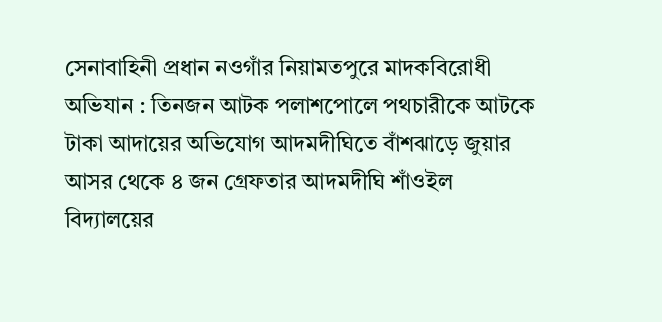সেনাবাহিনী প্রধান নওগাঁর নিয়ামতপুরে মাদকবিরোধী অভিযান : তিনজন আটক পলাশপোলে পথচারীকে আটকে টাকা আদায়ের অভিযোগ আদমদীঘিতে বাঁশঝাড়ে জুয়ার আসর থেকে ৪ জন গ্রেফতার আদমদীঘি শাঁওইল বিদ্যালয়ের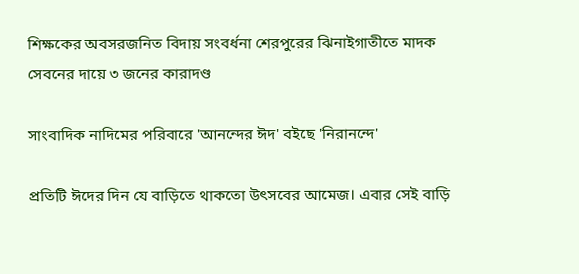শিক্ষকের অবসরজনিত বিদায় সংবর্ধনা শেরপুরের ঝিনাইগাতীতে মাদক সেবনের দায়ে ৩ জনের কারাদণ্ড

সাংবাদিক নাদিমের পরিবারে 'আনন্দের ঈদ' বইছে 'নিরানন্দে'

প্রতিটি ঈদের দিন যে বাড়িতে থাকতো উৎসবের আমেজ। এবার সেই বাড়ি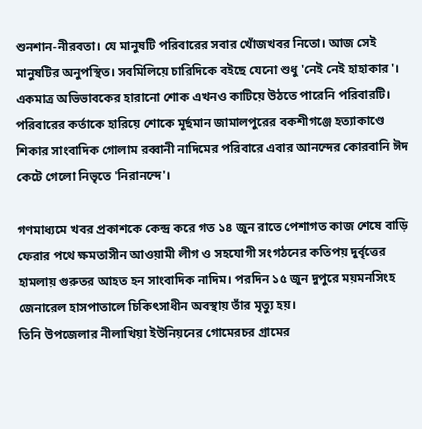শুনশান-নীরবতা। যে মানুষটি পরিবারের সবার খোঁজখবর নিতো। আজ সেই মানুষটির অনুপস্থিত। সবমিলিয়ে চারিদিকে বইছে যেনো শুধু 'নেই নেই হাহাকার'। একমাত্র অভিভাবকের হারানো শোক এখনও কাটিয়ে উঠতে পারেনি পরিবারটি। পরিবারের কর্তাকে হারিয়ে শোকে মূর্ছমান জামালপুরের বকশীগঞ্জে হত্যাকাণ্ডে শিকার সাংবাদিক গোলাম রব্বানী নাদিমের পরিবারে এবার আনন্দের কোরবানি ঈদ কেটে গেলো নিভৃতে 'নিরানন্দে'।

গণমাধ্যমে খবর প্রকাশকে কেন্দ্র করে গত ১৪ জুন রাতে পেশাগত কাজ শেষে বাড়ি ফেরার পথে ক্ষমতাসীন আওয়ামী লীগ ও সহযোগী সংগঠনের কতিপয় দুর্বৃত্তের হামলায় গুরুতর আহত হন সাংবাদিক নাদিম। পরদিন ১৫ জুন দুপুরে ময়মনসিংহ জেনারেল হাসপাতালে চিকিৎসাধীন অবস্থায় তাঁর মৃত্যু হয়।
তিনি উপজেলার নীলাখিয়া ইউনিয়নের গোমেরচর গ্রামের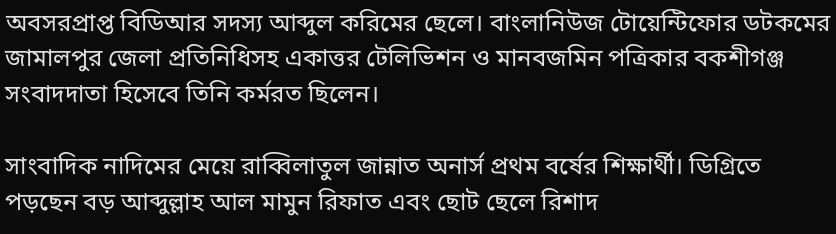অবসরপ্রাপ্ত বিডিআর সদস্য আব্দুল করিমের ছেলে। বাংলানিউজ টোয়েন্টিফোর ডটকমের জামালপুর জেলা প্রতিনিধিসহ একাত্তর টেলিভিশন ও মানবজমিন পত্রিকার বকশীগঞ্জ সংবাদদাতা হিসেবে তিনি কর্মরত ছিলেন।

সাংবাদিক নাদিমের মেয়ে রাব্বিলাতুল জান্নাত অনার্স প্রথম বর্ষের শিক্ষার্থী। ডিগ্রিতে পড়ছেন বড় আব্দুল্লাহ আল মামুন রিফাত এবং ছোট ছেলে রিশাদ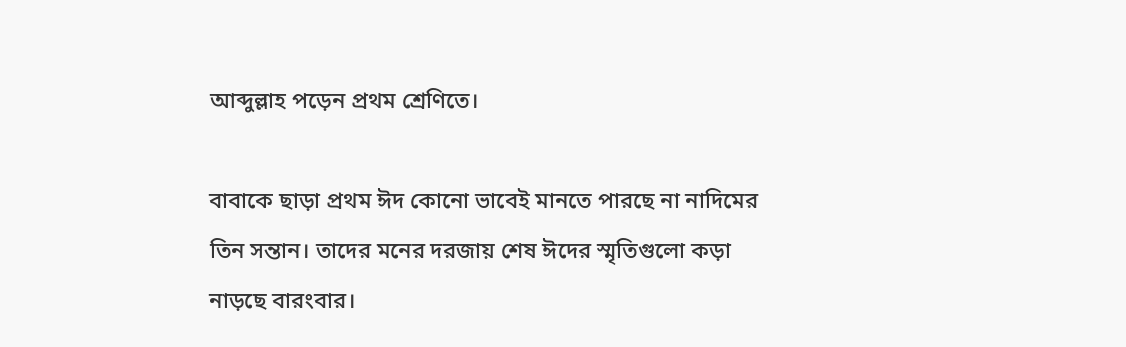আব্দুল্লাহ পড়েন প্রথম শ্রেণিতে।

বাবাকে ছাড়া প্রথম ঈদ কোনো ভাবেই মানতে পারছে না নাদিমের তিন সন্তান। তাদের মনের দরজায় শেষ ঈদের স্মৃতিগুলো কড়া নাড়ছে বারংবার।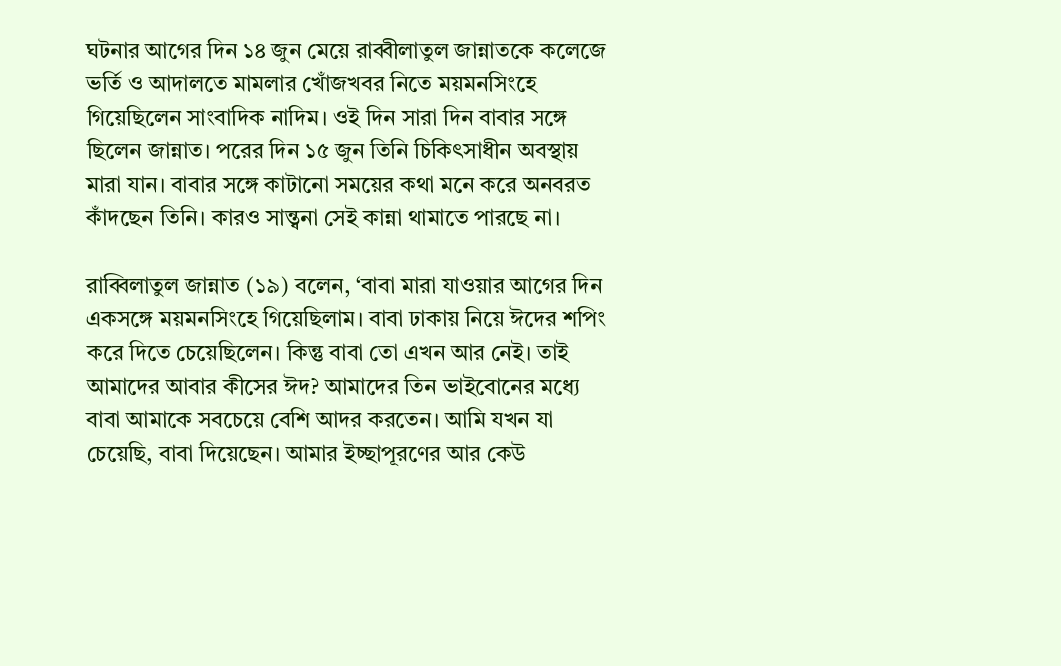ঘটনার আগের দিন ১৪ জুন মেয়ে রাব্বীলাতুল জান্নাতকে কলেজে ভর্তি ও আদালতে মামলার খোঁজখবর নিতে ময়মনসিংহে গিয়েছিলেন সাংবাদিক নাদিম। ওই দিন সারা দিন বাবার সঙ্গে ছিলেন জান্নাত। পরের দিন ১৫ জুন তিনি চিকিৎসাধীন অবস্থায় মারা যান। বাবার সঙ্গে কাটানো সময়ের কথা মনে করে অনবরত কাঁদছেন তিনি। কারও সান্ত্বনা সেই কান্না থামাতে পারছে না।

রাব্বিলাতুল জান্নাত (১৯) বলেন, ‘বাবা মারা যাওয়ার আগের দিন একসঙ্গে ময়মনসিংহে গিয়েছিলাম। বাবা ঢাকায় নিয়ে ঈদের শপিং করে দিতে চেয়েছিলেন। কিন্তু বাবা তো এখন আর নেই। তাই আমাদের আবার কীসের ঈদ? আমাদের তিন ভাইবোনের মধ্যে বাবা আমাকে সবচেয়ে বেশি আদর করতেন। আমি যখন যা চেয়েছি, বাবা দিয়েছেন। আমার ইচ্ছাপূরণের আর কেউ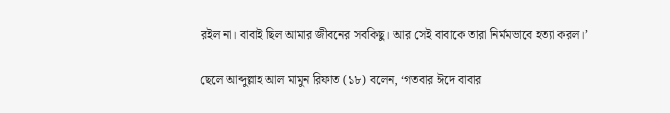রইল না। বাবাই ছিল আমার জীবনের সবকিছু। আর সেই বাবাকে তারা নির্মমভাবে হত্যা করল।’

ছেলে আব্দুল্লাহ আল মামুন রিফাত (১৮) বলেন, ‘গতবার ঈদে বাবার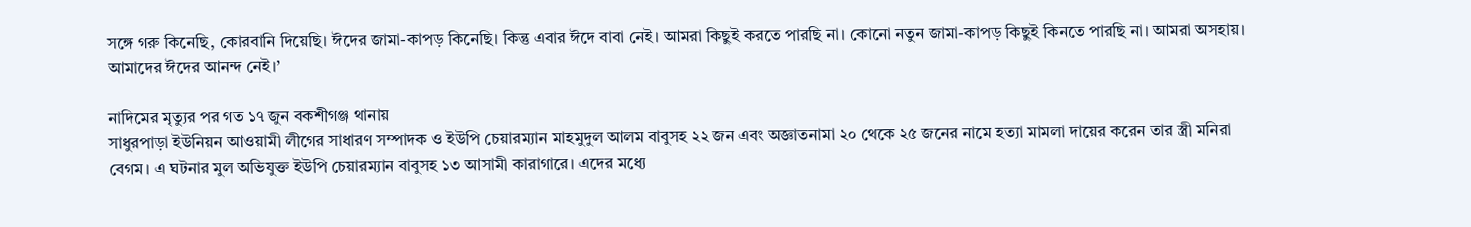সঙ্গে গরু কিনেছি, কোরবানি দিয়েছি। ঈদের জামা-কাপড় কিনেছি। কিন্তু এবার ঈদে বাবা নেই। আমরা কিছুই করতে পারছি না। কোনো নতুন জামা-কাপড় কিছুই কিনতে পারছি না। আমরা অসহায়। আমাদের ঈদের আনন্দ নেই।’

নাদিমের মৃত্যুর পর গত ১৭ জুন বকশীগঞ্জ থানায়
সাধুরপাড়া ইউনিয়ন আওয়ামী লীগের সাধারণ সম্পাদক ও ইউপি চেয়ারম্যান মাহমুদুল আলম বাবুসহ ২২ জন এবং অজ্ঞাতনামা ২০ থেকে ২৫ জনের নামে হত্যা মামলা দায়ের করেন তার স্ত্রী মনিরা বেগম। এ ঘটনার মুল অভিযুক্ত ইউপি চেয়ারম্যান বাবুসহ ১৩ আসামী কারাগারে। এদের মধ্যে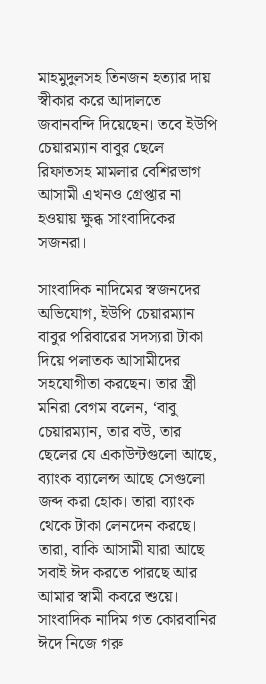মাহমুদুলসহ তিনজন হত্যার দায় স্বীকার করে আদালতে জবানবন্দি দিয়েছেন। তবে ইউপি চেয়ারম্যান বাবুর ছেলে রিফাতসহ মামলার বেশিরভাগ আসামী এখনও গ্রেপ্তার না হওয়ায় ক্ষুব্ধ সাংবাদিকের সজনরা।

সাংবাদিক নাদিমের স্বজনদের অভিযোগ, ইউপি চেয়ারম্যান বাবুর পরিবারের সদস্যরা টাকা দিয়ে পলাতক আসামীদের সহযোগীতা করছেন। তার স্ত্রী মনিরা বেগম বলেন, ‘বাবু চেয়ারম্যান, তার বউ, তার ছেলের যে একাউন্টগুলো আছে, ব্যাংক ব্যালেন্স আছে সেগুলো জব্দ করা হোক। তারা ব্যাংক থেকে টাকা লেনদেন করছে। তারা, বাকি আসামী যারা আছে সবাই ঈদ করতে পারছে আর আমার স্বামী কবরে শুয়ে।
সাংবাদিক নাদিম গত কোরবানির ঈদে নিজে গরু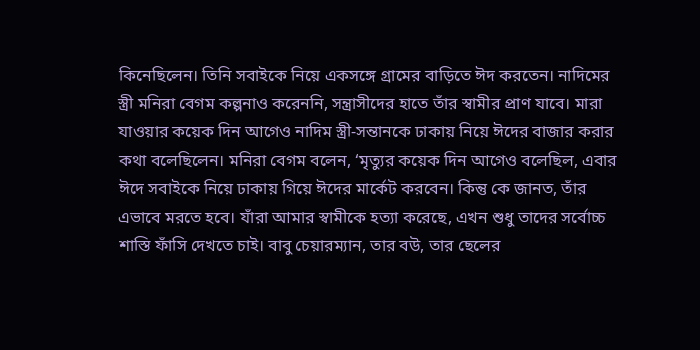কিনেছিলেন। তিনি সবাইকে নিয়ে একসঙ্গে গ্রামের বাড়িতে ঈদ করতেন। নাদিমের স্ত্রী মনিরা বেগম কল্পনাও করেননি, সন্ত্রাসীদের হাতে তাঁর স্বামীর প্রাণ যাবে। মারা যাওয়ার কয়েক দিন আগেও নাদিম স্ত্রী-সন্তানকে ঢাকায় নিয়ে ঈদের বাজার করার কথা বলেছিলেন। মনিরা বেগম বলেন, ‘মৃত্যুর কয়েক দিন আগেও বলেছিল, এবার ঈদে সবাইকে নিয়ে ঢাকায় গিয়ে ঈদের মার্কেট করবেন। কিন্তু কে জানত, তাঁর এভাবে মরতে হবে। যাঁরা আমার স্বামীকে হত্যা করেছে, এখন শুধু তাদের সর্বোচ্চ শাস্তি ফাঁসি দেখতে চাই। বাবু চেয়ারম্যান, তার বউ, তার ছেলের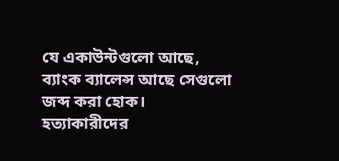যে একাউন্টগুলো আছে, ব্যাংক ব্যালেন্স আছে সেগুলো জব্দ করা হোক। হত্যাকারীদের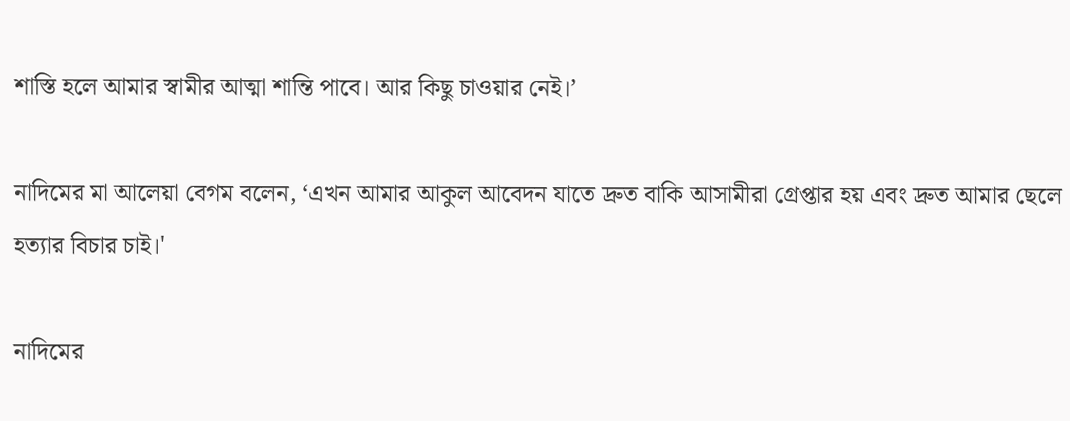শাস্তি হলে আমার স্বামীর আত্মা শান্তি পাবে। আর কিছু চাওয়ার নেই।’

নাদিমের মা আলেয়া বেগম বলেন, ‘এখন আমার আকুল আবেদন যাতে দ্রুত বাকি আসামীরা গ্রেপ্তার হয় এবং দ্রুত আমার ছেলে হত্যার বিচার চাই।'

নাদিমের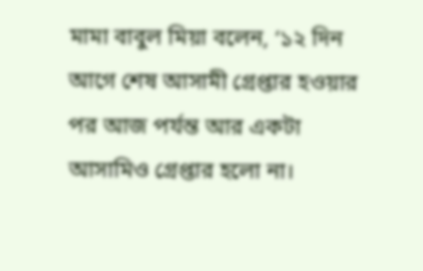মামা বাবুল মিয়া বলেন, ‘১২ দিন আগে শেষ আসামী গ্রেপ্তার হওয়ার পর আজ পর্যন্ত আর একটা আসামিও গ্রেপ্তার হলো না।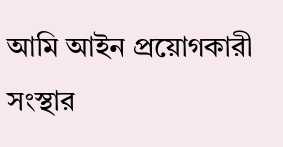আমি আইন প্রয়োগকারী সংস্থার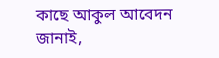কাছে আকুল আবেদন জানাই,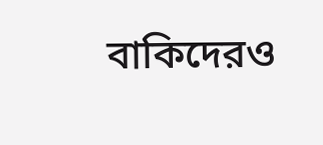বাকিদেরও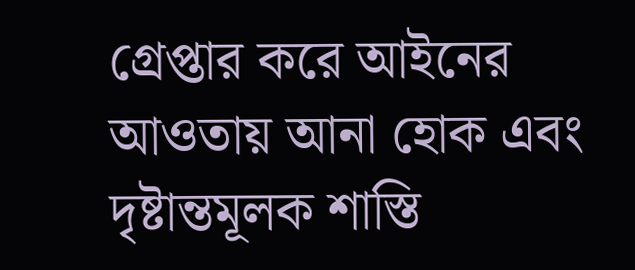গ্রেপ্তার করে আইনের আওতায় আনা হোক এবং দৃষ্টান্তমূলক শাস্তি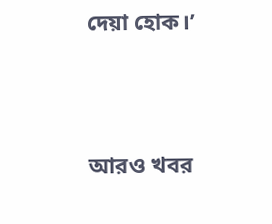দেয়া হোক।’




আরও খবর